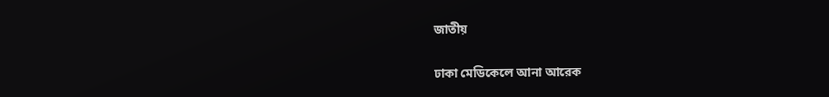জাতীয়

ঢাকা মেডিকেলে আনা আরেক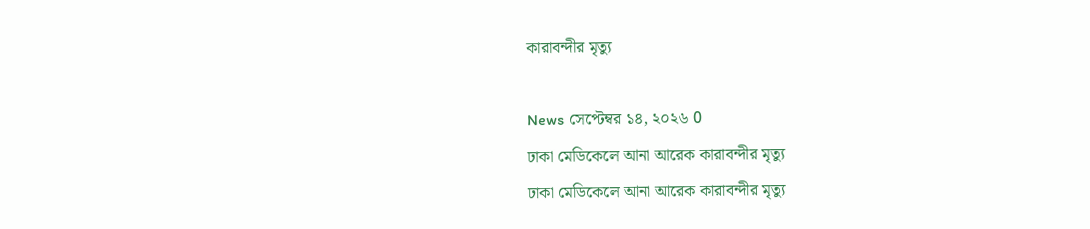কারাবন্দীর মৃত্যু

News সেপ্টেম্বর ১৪, ২০২৬ 0
ঢাকা মেডিকেলে আনা আরেক কারাবন্দীর মৃত্যু
ঢাকা মেডিকেলে আনা আরেক কারাবন্দীর মৃত্যু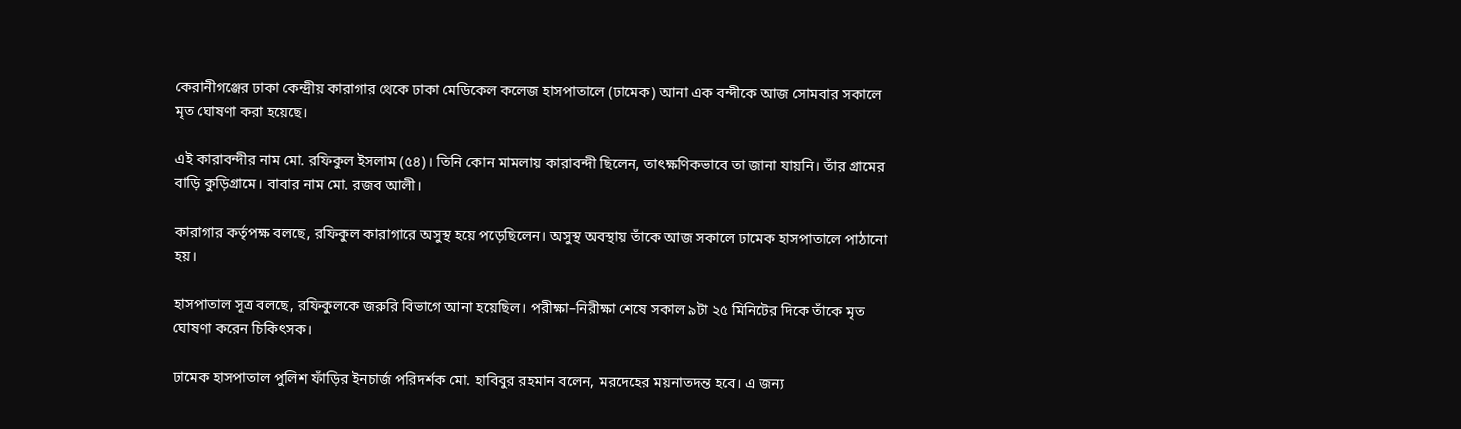কেরানীগঞ্জের ঢাকা কেন্দ্রীয় কারাগার থেকে ঢাকা মেডিকেল কলেজ হাসপাতালে (ঢামেক) আনা এক বন্দীকে আজ সোমবার সকালে মৃত ঘোষণা করা হয়েছে।

এই কারাবন্দীর নাম মো. রফিকুল ইসলাম (৫৪)। তিনি কোন মামলায় কারাবন্দী ছিলেন, তাৎক্ষণিকভাবে তা জানা যায়নি। তাঁর গ্রামের বাড়ি কুড়িগ্রামে। বাবার নাম মো. রজব আলী।

কারাগার কর্তৃপক্ষ বলছে, রফিকুল কারাগারে অসুস্থ হয়ে পড়েছিলেন। অসুস্থ অবস্থায় তাঁকে আজ সকালে ঢামেক হাসপাতালে পাঠানো হয়।

হাসপাতাল সূত্র বলছে, রফিকুলকে জরুরি বিভাগে আনা হয়েছিল। পরীক্ষা–নিরীক্ষা শেষে সকাল ৯টা ২৫ মিনিটের দিকে তাঁকে মৃত ঘোষণা করেন চিকিৎসক।

ঢামেক হাসপাতাল পুলিশ ফাঁড়ির ইনচার্জ পরিদর্শক মো. হাবিবুর রহমান বলেন, মরদেহের ময়নাতদন্ত হবে। এ জন্য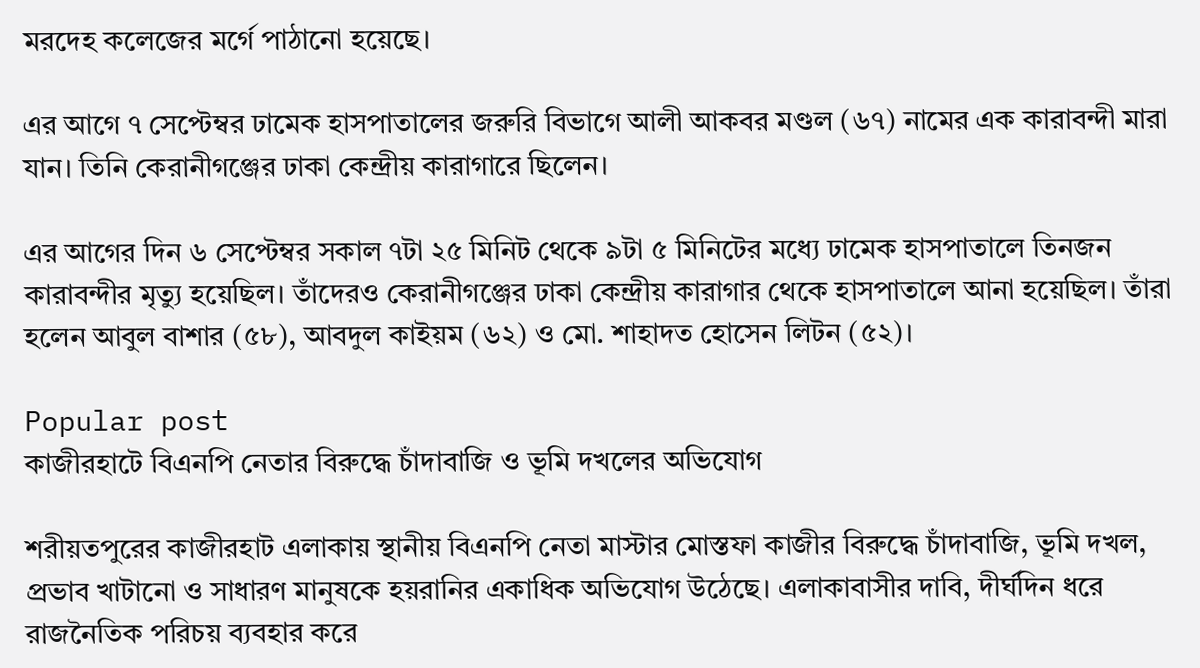মরদেহ কলেজের মর্গে পাঠানো হয়েছে।

এর আগে ৭ সেপ্টেম্বর ঢামেক হাসপাতালের জরুরি বিভাগে আলী আকবর মণ্ডল (৬৭) নামের এক কারাবন্দী মারা যান। তিনি কেরানীগঞ্জের ঢাকা কেন্দ্রীয় কারাগারে ছিলেন।

এর আগের দিন ৬ সেপ্টেম্বর সকাল ৭টা ২৫ মিনিট থেকে ৯টা ৫ মিনিটের মধ্যে ঢামেক হাসপাতালে তিনজন কারাবন্দীর মৃত্যু হয়েছিল। তাঁদেরও কেরানীগঞ্জের ঢাকা কেন্দ্রীয় কারাগার থেকে হাসপাতালে আনা হয়েছিল। তাঁরা হলেন আবুল বাশার (৫৮), আবদুল কাইয়ম (৬২) ও মো. শাহাদত হোসেন লিটন (৫২)।

Popular post
কাজীরহাটে বিএনপি নেতার বিরুদ্ধে চাঁদাবাজি ও ভূমি দখলের অভিযোগ

শরীয়তপুরের কাজীরহাট এলাকায় স্থানীয় বিএনপি নেতা মাস্টার মোস্তফা কাজীর বিরুদ্ধে চাঁদাবাজি, ভূমি দখল, প্রভাব খাটানো ও সাধারণ মানুষকে হয়রানির একাধিক অভিযোগ উঠেছে। এলাকাবাসীর দাবি, দীর্ঘদিন ধরে রাজনৈতিক পরিচয় ব্যবহার করে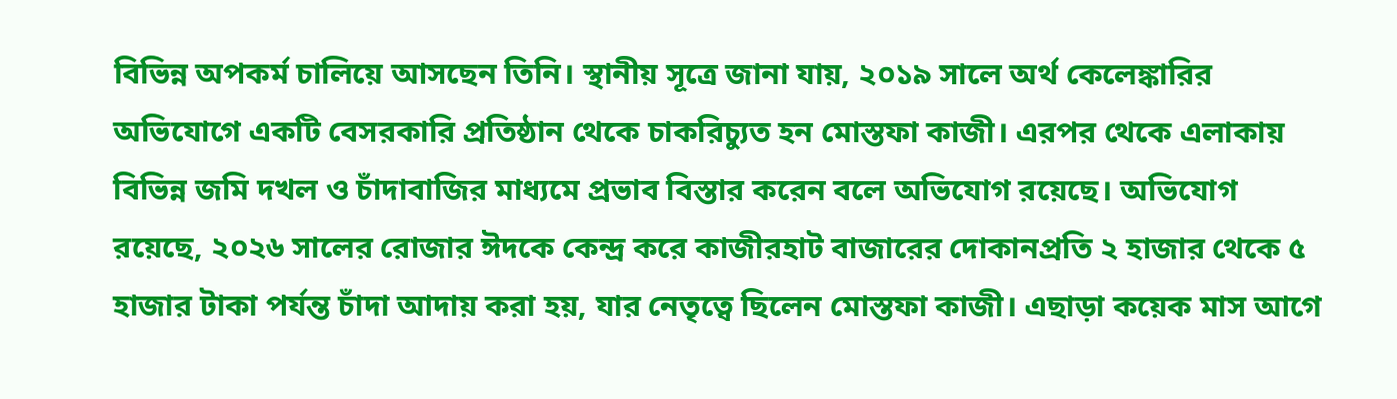বিভিন্ন অপকর্ম চালিয়ে আসছেন তিনি। স্থানীয় সূত্রে জানা যায়, ২০১৯ সালে অর্থ কেলেঙ্কারির অভিযোগে একটি বেসরকারি প্রতিষ্ঠান থেকে চাকরিচ্যুত হন মোস্তফা কাজী। এরপর থেকে এলাকায় বিভিন্ন জমি দখল ও চাঁদাবাজির মাধ্যমে প্রভাব বিস্তার করেন বলে অভিযোগ রয়েছে। অভিযোগ রয়েছে, ২০২৬ সালের রোজার ঈদকে কেন্দ্র করে কাজীরহাট বাজারের দোকানপ্রতি ২ হাজার থেকে ৫ হাজার টাকা পর্যন্ত চাঁদা আদায় করা হয়, যার নেতৃত্বে ছিলেন মোস্তফা কাজী। এছাড়া কয়েক মাস আগে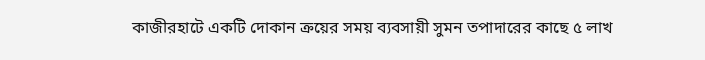কাজীরহাটে একটি দোকান ক্রয়ের সময় ব্যবসায়ী সুমন তপাদারের কাছে ৫ লাখ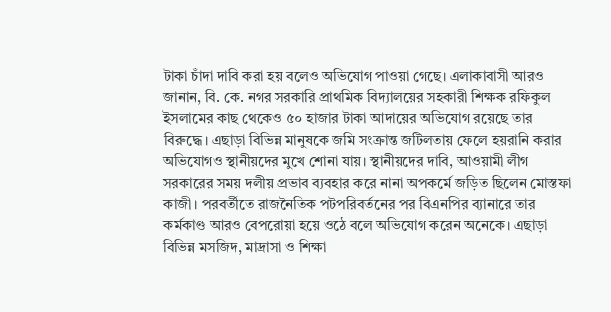টাকা চাঁদা দাবি করা হয় বলেও অভিযোগ পাওয়া গেছে। এলাকাবাসী আরও জানান, বি. কে. নগর সরকারি প্রাথমিক বিদ্যালয়ের সহকারী শিক্ষক রফিকুল ইসলামের কাছ থেকেও ৫০ হাজার টাকা আদায়ের অভিযোগ রয়েছে তার বিরুদ্ধে। এছাড়া বিভিন্ন মানুষকে জমি সংক্রান্ত জটিলতায় ফেলে হয়রানি করার অভিযোগও স্থানীয়দের মুখে শোনা যায়। স্থানীয়দের দাবি, আওয়ামী লীগ সরকারের সময় দলীয় প্রভাব ব্যবহার করে নানা অপকর্মে জড়িত ছিলেন মোস্তফা কাজী। পরবর্তীতে রাজনৈতিক পটপরিবর্তনের পর বিএনপির ব্যানারে তার কর্মকাণ্ড আরও বেপরোয়া হয়ে ওঠে বলে অভিযোগ করেন অনেকে। এছাড়া বিভিন্ন মসজিদ, মাদ্রাসা ও শিক্ষা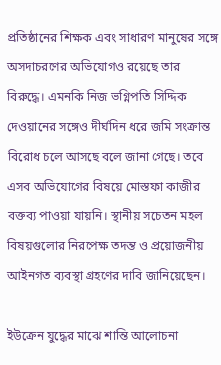প্রতিষ্ঠানের শিক্ষক এবং সাধারণ মানুষের সঙ্গে অসদাচরণের অভিযোগও রয়েছে তার বিরুদ্ধে। এমনকি নিজ ভগ্নিপতি সিদ্দিক দেওয়ানের সঙ্গেও দীর্ঘদিন ধরে জমি সংক্রান্ত বিরোধ চলে আসছে বলে জানা গেছে। তবে এসব অভিযোগের বিষয়ে মোস্তফা কাজীর বক্তব্য পাওয়া যায়নি। স্থানীয় সচেতন মহল বিষয়গুলোর নিরপেক্ষ তদন্ত ও প্রয়োজনীয় আইনগত ব্যবস্থা গ্রহণের দাবি জানিয়েছেন।

ইউক্রেন যুদ্ধের মাঝে শান্তি আলোচনা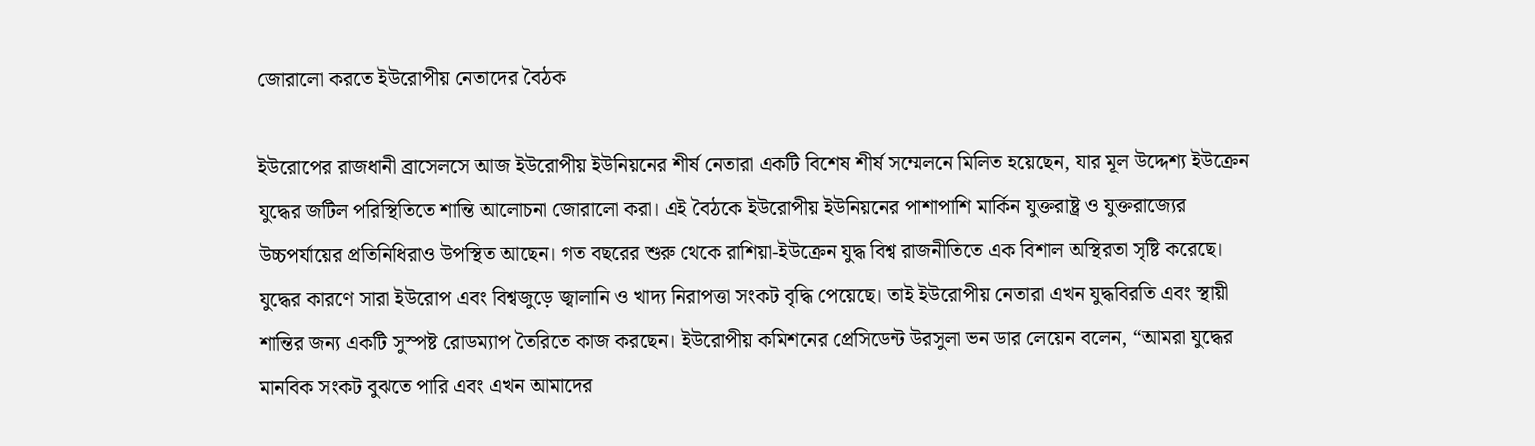জোরালো করতে ইউরোপীয় নেতাদের বৈঠক

ইউরোপের রাজধানী ব্রাসেলসে আজ ইউরোপীয় ইউনিয়নের শীর্ষ নেতারা একটি বিশেষ শীর্ষ সম্মেলনে মিলিত হয়েছেন, যার মূল উদ্দেশ্য ইউক্রেন যুদ্ধের জটিল পরিস্থিতিতে শান্তি আলোচনা জোরালো করা। এই বৈঠকে ইউরোপীয় ইউনিয়নের পাশাপাশি মার্কিন যুক্তরাষ্ট্র ও যুক্তরাজ্যের উচ্চপর্যায়ের প্রতিনিধিরাও উপস্থিত আছেন। গত বছরের শুরু থেকে রাশিয়া-ইউক্রেন যুদ্ধ বিশ্ব রাজনীতিতে এক বিশাল অস্থিরতা সৃষ্টি করেছে। যুদ্ধের কারণে সারা ইউরোপ এবং বিশ্বজুড়ে জ্বালানি ও খাদ্য নিরাপত্তা সংকট বৃদ্ধি পেয়েছে। তাই ইউরোপীয় নেতারা এখন যুদ্ধবিরতি এবং স্থায়ী শান্তির জন্য একটি সুস্পষ্ট রোডম্যাপ তৈরিতে কাজ করছেন। ইউরোপীয় কমিশনের প্রেসিডেন্ট উরসুলা ভন ডার লেয়েন বলেন, “আমরা যুদ্ধের মানবিক সংকট বুঝতে পারি এবং এখন আমাদের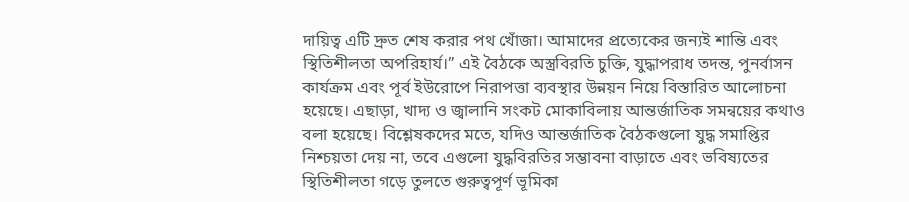দায়িত্ব এটি দ্রুত শেষ করার পথ খোঁজা। আমাদের প্রত্যেকের জন্যই শান্তি এবং স্থিতিশীলতা অপরিহার্য।” এই বৈঠকে অস্ত্রবিরতি চুক্তি, যুদ্ধাপরাধ তদন্ত, পুনর্বাসন কার্যক্রম এবং পূর্ব ইউরোপে নিরাপত্তা ব্যবস্থার উন্নয়ন নিয়ে বিস্তারিত আলোচনা হয়েছে। এছাড়া, খাদ্য ও জ্বালানি সংকট মোকাবিলায় আন্তর্জাতিক সমন্বয়ের কথাও বলা হয়েছে। বিশ্লেষকদের মতে, যদিও আন্তর্জাতিক বৈঠকগুলো যুদ্ধ সমাপ্তির নিশ্চয়তা দেয় না, তবে এগুলো যুদ্ধবিরতির সম্ভাবনা বাড়াতে এবং ভবিষ্যতের স্থিতিশীলতা গড়ে তুলতে গুরুত্বপূর্ণ ভূমিকা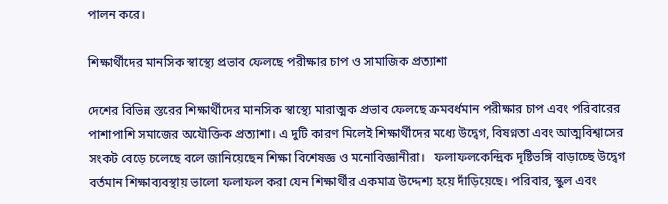পালন করে।

শিক্ষার্থীদের মানসিক স্বাস্থ্যে প্রভাব ফেলছে পরীক্ষার চাপ ও সামাজিক প্রত্যাশা

দেশের বিভিন্ন স্তরের শিক্ষার্থীদের মানসিক স্বাস্থ্যে মারাত্মক প্রভাব ফেলছে ক্রমবর্ধমান পরীক্ষার চাপ এবং পরিবারের পাশাপাশি সমাজের অযৌক্তিক প্রত্যাশা। এ দুটি কারণ মিলেই শিক্ষার্থীদের মধ্যে উদ্বেগ, বিষণ্নতা এবং আত্মবিশ্বাসের সংকট বেড়ে চলেছে বলে জানিয়েছেন শিক্ষা বিশেষজ্ঞ ও মনোবিজ্ঞানীরা।   ফলাফলকেন্দ্রিক দৃষ্টিভঙ্গি বাড়াচ্ছে উদ্বেগ বর্তমান শিক্ষাব্যবস্থায় ভালো ফলাফল করা যেন শিক্ষার্থীর একমাত্র উদ্দেশ্য হয়ে দাঁড়িয়েছে। পরিবার, স্কুল এবং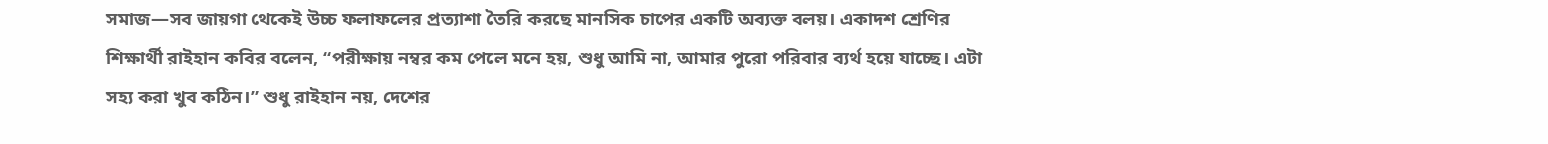সমাজ—সব জায়গা থেকেই উচ্চ ফলাফলের প্রত্যাশা তৈরি করছে মানসিক চাপের একটি অব্যক্ত বলয়। একাদশ শ্রেণির শিক্ষার্থী রাইহান কবির বলেন, “পরীক্ষায় নম্বর কম পেলে মনে হয়, শুধু আমি না, আমার পুরো পরিবার ব্যর্থ হয়ে যাচ্ছে। এটা সহ্য করা খুব কঠিন।” শুধু রাইহান নয়, দেশের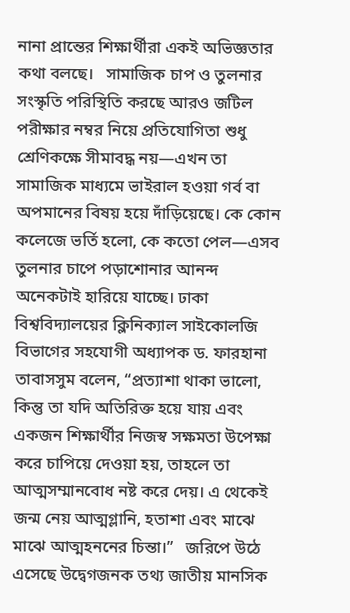নানা প্রান্তের শিক্ষার্থীরা একই অভিজ্ঞতার কথা বলছে।   সামাজিক চাপ ও তুলনার সংস্কৃতি পরিস্থিতি করছে আরও জটিল পরীক্ষার নম্বর নিয়ে প্রতিযোগিতা শুধু শ্রেণিকক্ষে সীমাবদ্ধ নয়—এখন তা সামাজিক মাধ্যমে ভাইরাল হওয়া গর্ব বা অপমানের বিষয় হয়ে দাঁড়িয়েছে। কে কোন কলেজে ভর্তি হলো, কে কতো পেল—এসব তুলনার চাপে পড়াশোনার আনন্দ অনেকটাই হারিয়ে যাচ্ছে। ঢাকা বিশ্ববিদ্যালয়ের ক্লিনিক্যাল সাইকোলজি বিভাগের সহযোগী অধ্যাপক ড. ফারহানা তাবাসসুম বলেন, “প্রত্যাশা থাকা ভালো, কিন্তু তা যদি অতিরিক্ত হয়ে যায় এবং একজন শিক্ষার্থীর নিজস্ব সক্ষমতা উপেক্ষা করে চাপিয়ে দেওয়া হয়, তাহলে তা আত্মসম্মানবোধ নষ্ট করে দেয়। এ থেকেই জন্ম নেয় আত্মগ্লানি, হতাশা এবং মাঝে মাঝে আত্মহননের চিন্তা।”   জরিপে উঠে এসেছে উদ্বেগজনক তথ্য জাতীয় মানসিক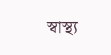স্বাস্থ্য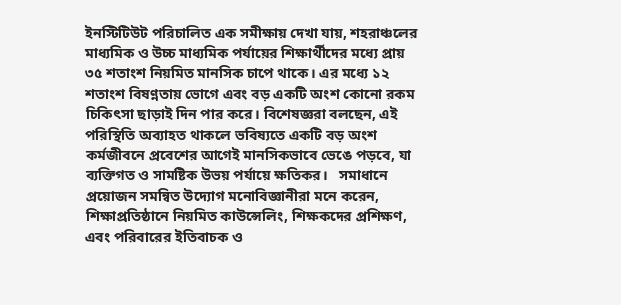ইনস্টিটিউট পরিচালিত এক সমীক্ষায় দেখা যায়, শহরাঞ্চলের মাধ্যমিক ও উচ্চ মাধ্যমিক পর্যায়ের শিক্ষার্থীদের মধ্যে প্রায় ৩৫ শতাংশ নিয়মিত মানসিক চাপে থাকে। এর মধ্যে ১২ শতাংশ বিষণ্নতায় ভোগে এবং বড় একটি অংশ কোনো রকম চিকিৎসা ছাড়াই দিন পার করে। বিশেষজ্ঞরা বলছেন, এই পরিস্থিতি অব্যাহত থাকলে ভবিষ্যতে একটি বড় অংশ কর্মজীবনে প্রবেশের আগেই মানসিকভাবে ভেঙে পড়বে, যা ব্যক্তিগত ও সামষ্টিক উভয় পর্যায়ে ক্ষতিকর।   সমাধানে প্রয়োজন সমন্বিত উদ্যোগ মনোবিজ্ঞানীরা মনে করেন, শিক্ষাপ্রতিষ্ঠানে নিয়মিত কাউন্সেলিং, শিক্ষকদের প্রশিক্ষণ, এবং পরিবারের ইতিবাচক ও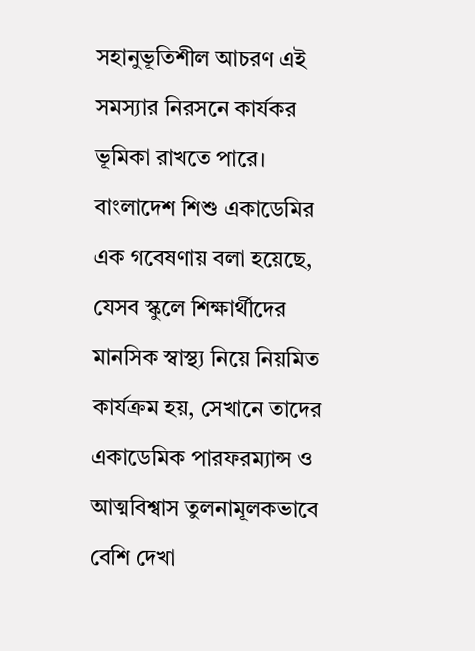সহানুভূতিশীল আচরণ এই সমস্যার নিরসনে কার্যকর ভূমিকা রাখতে পারে। বাংলাদেশ শিশু একাডেমির এক গবেষণায় বলা হয়েছে, যেসব স্কুলে শিক্ষার্থীদের মানসিক স্বাস্থ্য নিয়ে নিয়মিত কার্যক্রম হয়, সেখানে তাদের একাডেমিক পারফরম্যান্স ও আত্মবিশ্বাস তুলনামূলকভাবে বেশি দেখা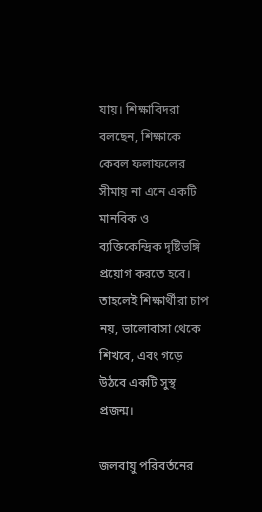যায়। শিক্ষাবিদরা বলছেন, শিক্ষাকে কেবল ফলাফলের সীমায় না এনে একটি মানবিক ও ব্যক্তিকেন্দ্রিক দৃষ্টিভঙ্গি প্রয়োগ করতে হবে। তাহলেই শিক্ষার্থীরা চাপ নয়, ভালোবাসা থেকে শিখবে, এবং গড়ে উঠবে একটি সুস্থ প্রজন্ম।

জলবায়ু পরিবর্তনের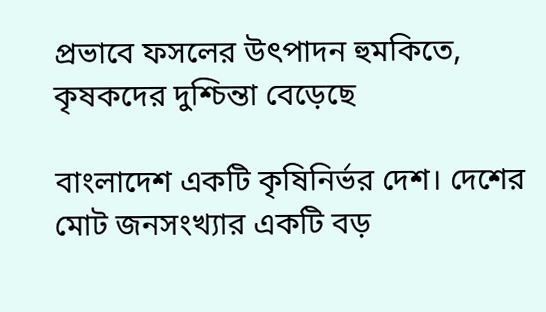প্রভাবে ফসলের উৎপাদন হুমকিতে, কৃষকদের দুশ্চিন্তা বেড়েছে

বাংলাদেশ একটি কৃষিনির্ভর দেশ। দেশের মোট জনসংখ্যার একটি বড়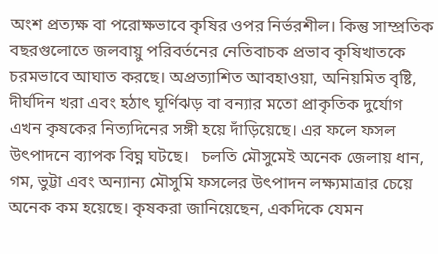অংশ প্রত্যক্ষ বা পরোক্ষভাবে কৃষির ওপর নির্ভরশীল। কিন্তু সাম্প্রতিক বছরগুলোতে জলবায়ু পরিবর্তনের নেতিবাচক প্রভাব কৃষিখাতকে চরমভাবে আঘাত করছে। অপ্রত্যাশিত আবহাওয়া, অনিয়মিত বৃষ্টি, দীর্ঘদিন খরা এবং হঠাৎ ঘূর্ণিঝড় বা বন্যার মতো প্রাকৃতিক দুর্যোগ এখন কৃষকের নিত্যদিনের সঙ্গী হয়ে দাঁড়িয়েছে। এর ফলে ফসল উৎপাদনে ব্যাপক বিঘ্ন ঘটছে।   চলতি মৌসুমেই অনেক জেলায় ধান, গম, ভুট্টা এবং অন্যান্য মৌসুমি ফসলের উৎপাদন লক্ষ্যমাত্রার চেয়ে অনেক কম হয়েছে। কৃষকরা জানিয়েছেন, একদিকে যেমন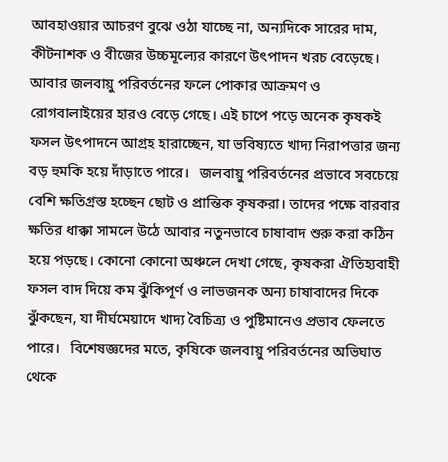আবহাওয়ার আচরণ বুঝে ওঠা যাচ্ছে না, অন্যদিকে সারের দাম, কীটনাশক ও বীজের উচ্চমূল্যের কারণে উৎপাদন খরচ বেড়েছে। আবার জলবায়ু পরিবর্তনের ফলে পোকার আক্রমণ ও রোগবালাইয়ের হারও বেড়ে গেছে। এই চাপে পড়ে অনেক কৃষকই ফসল উৎপাদনে আগ্রহ হারাচ্ছেন, যা ভবিষ্যতে খাদ্য নিরাপত্তার জন্য বড় হুমকি হয়ে দাঁড়াতে পারে।   জলবায়ু পরিবর্তনের প্রভাবে সবচেয়ে বেশি ক্ষতিগ্রস্ত হচ্ছেন ছোট ও প্রান্তিক কৃষকরা। তাদের পক্ষে বারবার ক্ষতির ধাক্কা সামলে উঠে আবার নতুনভাবে চাষাবাদ শুরু করা কঠিন হয়ে পড়ছে। কোনো কোনো অঞ্চলে দেখা গেছে, কৃষকরা ঐতিহ্যবাহী ফসল বাদ দিয়ে কম ঝুঁকিপূর্ণ ও লাভজনক অন্য চাষাবাদের দিকে ঝুঁকছেন, যা দীর্ঘমেয়াদে খাদ্য বৈচিত্র্য ও পুষ্টিমানেও প্রভাব ফেলতে পারে।   বিশেষজ্ঞদের মতে, কৃষিকে জলবায়ু পরিবর্তনের অভিঘাত থেকে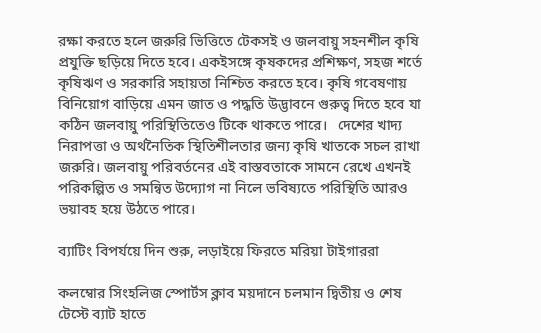রক্ষা করতে হলে জরুরি ভিত্তিতে টেকসই ও জলবায়ু সহনশীল কৃষি প্রযুক্তি ছড়িয়ে দিতে হবে। একইসঙ্গে কৃষকদের প্রশিক্ষণ, সহজ শর্তে কৃষিঋণ ও সরকারি সহায়তা নিশ্চিত করতে হবে। কৃষি গবেষণায় বিনিয়োগ বাড়িয়ে এমন জাত ও পদ্ধতি উদ্ভাবনে গুরুত্ব দিতে হবে যা কঠিন জলবায়ু পরিস্থিতিতেও টিকে থাকতে পারে।   দেশের খাদ্য নিরাপত্তা ও অর্থনৈতিক স্থিতিশীলতার জন্য কৃষি খাতকে সচল রাখা জরুরি। জলবায়ু পরিবর্তনের এই বাস্তবতাকে সামনে রেখে এখনই পরিকল্পিত ও সমন্বিত উদ্যোগ না নিলে ভবিষ্যতে পরিস্থিতি আরও ভয়াবহ হয়ে উঠতে পারে।

ব্যাটিং বিপর্যয়ে দিন শুরু, লড়াইয়ে ফিরতে মরিয়া টাইগাররা

কলম্বোর সিংহলিজ স্পোর্টস ক্লাব ময়দানে চলমান দ্বিতীয় ও শেষ টেস্টে ব্যাট হাতে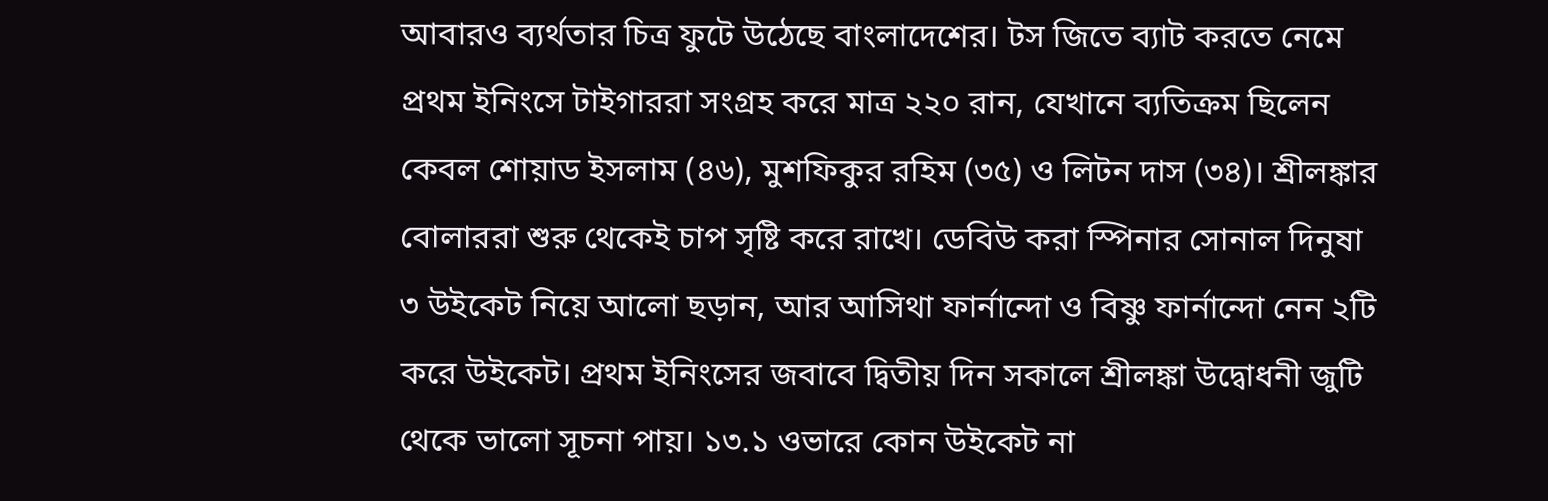আবারও ব্যর্থতার চিত্র ফুটে উঠেছে বাংলাদেশের। টস জিতে ব্যাট করতে নেমে প্রথম ইনিংসে টাইগাররা সংগ্রহ করে মাত্র ২২০ রান, যেখানে ব্যতিক্রম ছিলেন কেবল শোয়াড ইসলাম (৪৬), মুশফিকুর রহিম (৩৫) ও লিটন দাস (৩৪)। শ্রীলঙ্কার বোলাররা শুরু থেকেই চাপ সৃষ্টি করে রাখে। ডেবিউ করা স্পিনার সোনাল দিনুষা ৩ উইকেট নিয়ে আলো ছড়ান, আর আসিথা ফার্নান্দো ও বিষ্ণু ফার্নান্দো নেন ২টি করে উইকেট। প্রথম ইনিংসের জবাবে দ্বিতীয় দিন সকালে শ্রীলঙ্কা উদ্বোধনী জুটি থেকে ভালো সূচনা পায়। ১৩.১ ওভারে কোন উইকেট না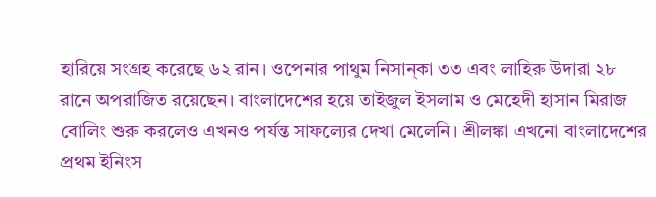হারিয়ে সংগ্রহ করেছে ৬২ রান। ওপেনার পাথুম নিসান্কা ৩৩ এবং লাহিরু উদারা ২৮ রানে অপরাজিত রয়েছেন। বাংলাদেশের হয়ে তাইজুল ইসলাম ও মেহেদী হাসান মিরাজ বোলিং শুরু করলেও এখনও পর্যন্ত সাফল্যের দেখা মেলেনি। শ্রীলঙ্কা এখনো বাংলাদেশের প্রথম ইনিংস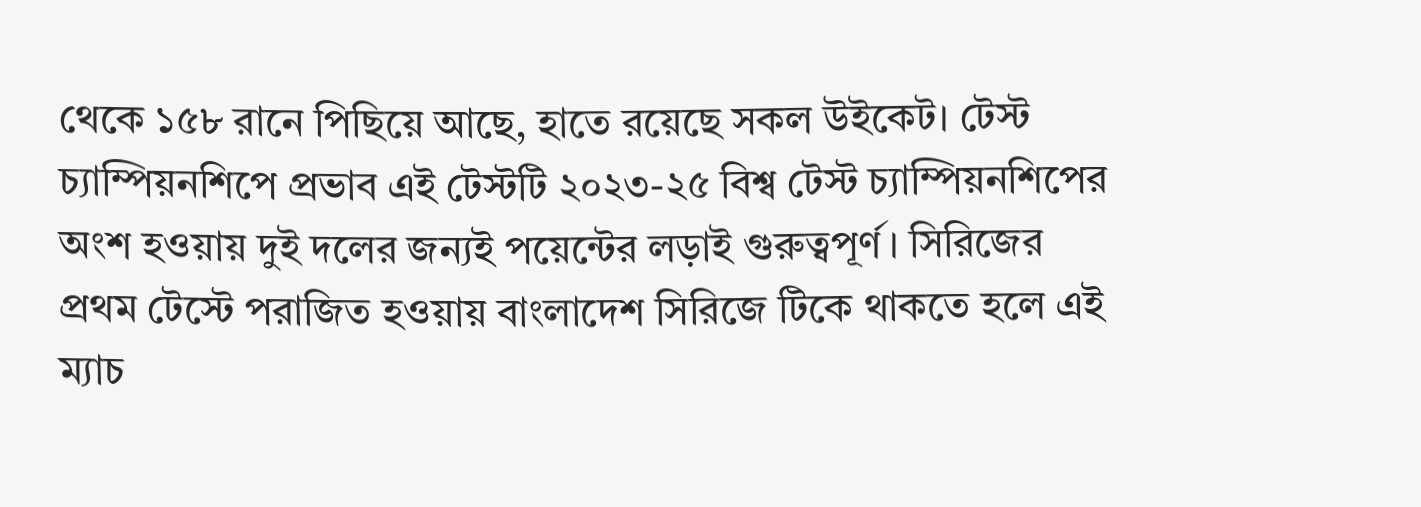থেকে ১৫৮ রানে পিছিয়ে আছে, হাতে রয়েছে সকল উইকেট। টেস্ট চ্যাম্পিয়নশিপে প্রভাব এই টেস্টটি ২০২৩-২৫ বিশ্ব টেস্ট চ্যাম্পিয়নশিপের অংশ হওয়ায় দুই দলের জন্যই পয়েন্টের লড়াই গুরুত্বপূর্ণ। সিরিজের প্রথম টেস্টে পরাজিত হওয়ায় বাংলাদেশ সিরিজে টিকে থাকতে হলে এই ম্যাচ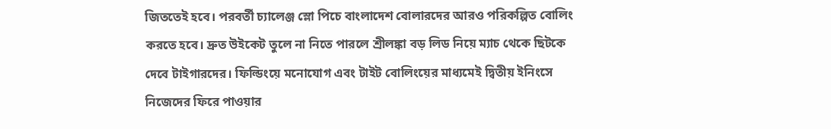জিততেই হবে। পরবর্তী চ্যালেঞ্জ স্লো পিচে বাংলাদেশ বোলারদের আরও পরিকল্পিত বোলিং করতে হবে। দ্রুত উইকেট তুলে না নিতে পারলে শ্রীলঙ্কা বড় লিড নিয়ে ম্যাচ থেকে ছিটকে দেবে টাইগারদের। ফিল্ডিংয়ে মনোযোগ এবং টাইট বোলিংয়ের মাধ্যমেই দ্বিতীয় ইনিংসে নিজেদের ফিরে পাওয়ার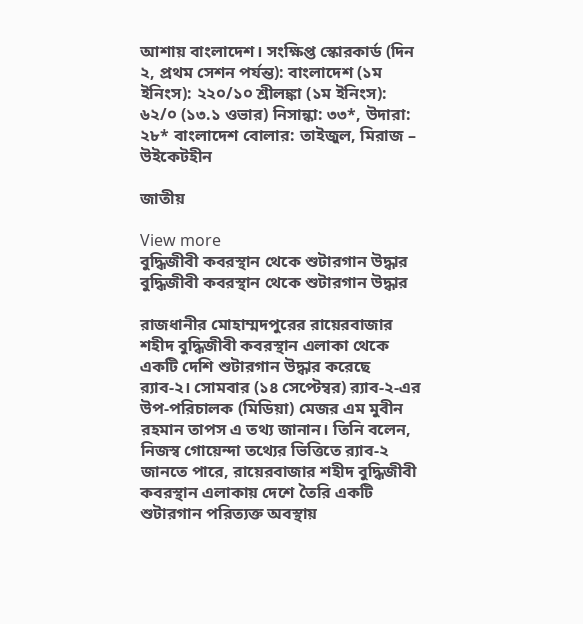আশায় বাংলাদেশ। সংক্ষিপ্ত স্কোরকার্ড (দিন ২, প্রথম সেশন পর্যন্ত): বাংলাদেশ (১ম ইনিংস): ২২০/১০ শ্রীলঙ্কা (১ম ইনিংস): ৬২/০ (১৩.১ ওভার) নিসান্কা: ৩৩*, উদারা: ২৮* বাংলাদেশ বোলার: তাইজুল, মিরাজ – উইকেটহীন

জাতীয়

View more
বুদ্ধিজীবী কবরস্থান থেকে শুটারগান উদ্ধার
বুদ্ধিজীবী কবরস্থান থেকে শুটারগান উদ্ধার

রাজধানীর মোহাম্মদপুরের রায়েরবাজার শহীদ বুদ্ধিজীবী কবরস্থান এলাকা থেকে একটি দেশি শুটারগান উদ্ধার করেছে র‌্যাব-২। সোমবার (১৪ সেপ্টেম্বর) র‌্যাব-২-এর উপ-পরিচালক (মিডিয়া) মেজর এম মুবীন রহমান তাপস এ তথ্য জানান। তিনি বলেন, নিজস্ব গোয়েন্দা তথ্যের ভিত্তিতে র‌্যাব-২ জানতে পারে, রায়েরবাজার শহীদ বুদ্ধিজীবী কবরস্থান এলাকায় দেশে তৈরি একটি শুটারগান পরিত্যক্ত অবস্থায়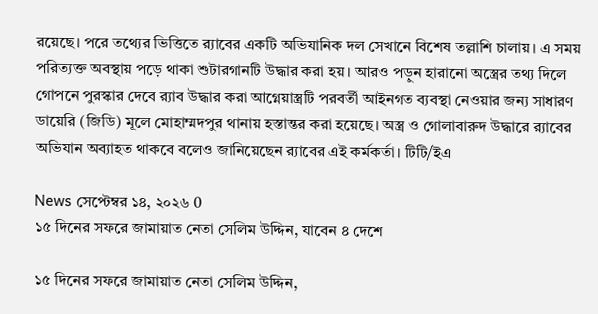রয়েছে। পরে তথ্যের ভিত্তিতে র‌্যাবের একটি অভিযানিক দল সেখানে বিশেষ তল্লাশি চালায়। এ সময় পরিত্যক্ত অবস্থায় পড়ে থাকা শুটারগানটি উদ্ধার করা হয়। আরও পড়ুন হারানো অস্ত্রের তথ্য দিলে গোপনে পুরস্কার দেবে র‌্যাব উদ্ধার করা আগ্নেয়াস্ত্রটি পরবর্তী আইনগত ব্যবস্থা নেওয়ার জন্য সাধারণ ডায়েরি (জিডি) মূলে মোহাম্মদপুর থানায় হস্তান্তর করা হয়েছে। অস্ত্র ও গোলাবারুদ উদ্ধারে র‌্যাবের অভিযান অব্যাহত থাকবে বলেও জানিয়েছেন র‍্যাবের এই কর্মকর্তা। টিটি/ইএ

News সেপ্টেম্বর ১৪, ২০২৬ 0
১৫ দিনের সফরে জামায়াত নেতা সেলিম উদ্দিন, যাবেন ৪ দেশে

১৫ দিনের সফরে জামায়াত নেতা সেলিম উদ্দিন,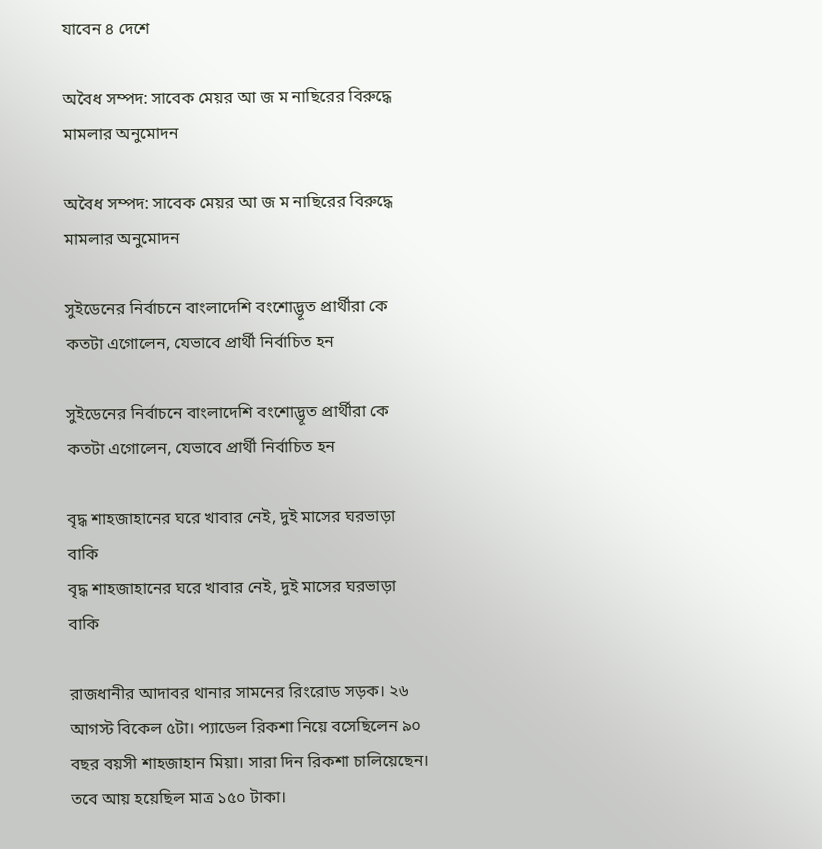যাবেন ৪ দেশে

অবৈধ সম্পদ: সাবেক মেয়র আ জ ম নাছিরের বিরুদ্ধে মামলার অনুমোদন

অবৈধ সম্পদ: সাবেক মেয়র আ জ ম নাছিরের বিরুদ্ধে মামলার অনুমোদন

সুইডেনের নির্বাচনে বাংলাদেশি বংশোদ্ভূত প্রার্থীরা কে কতটা এগোলেন, যেভাবে প্রার্থী নির্বাচিত হন

সুইডেনের নির্বাচনে বাংলাদেশি বংশোদ্ভূত প্রার্থীরা কে কতটা এগোলেন, যেভাবে প্রার্থী নির্বাচিত হন

বৃদ্ধ শাহজাহানের ঘরে খাবার নেই, দুই মাসের ঘরভাড়া বাকি
বৃদ্ধ শাহজাহানের ঘরে খাবার নেই, দুই মাসের ঘরভাড়া বাকি

রাজধানীর আদাবর থানার সামনের রিংরোড সড়ক। ২৬ আগস্ট বিকেল ৫টা। প্যাডেল রিকশা নিয়ে বসেছিলেন ৯০ বছর বয়সী শাহজাহান মিয়া। সারা দিন রিকশা চালিয়েছেন। তবে আয় হয়েছিল মাত্র ১৫০ টাকা।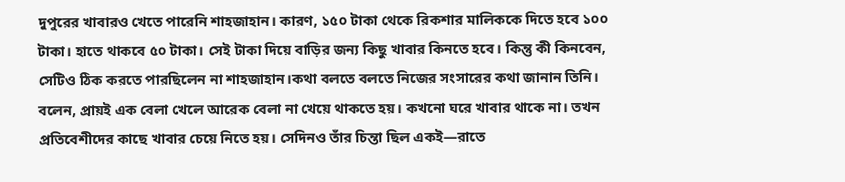দুপুরের খাবারও খেতে পারেনি শাহজাহান। কারণ, ১৫০ টাকা থেকে রিকশার মালিককে দিতে হবে ১০০ টাকা। হাতে থাকবে ৫০ টাকা। সেই টাকা দিয়ে বাড়ির জন্য কিছু খাবার কিনতে হবে। কিন্তু কী কিনবেন, সেটিও ঠিক করতে পারছিলেন না শাহজাহান।কথা বলতে বলতে নিজের সংসারের কথা জানান তিনি। বলেন, প্রায়ই এক বেলা খেলে আরেক বেলা না খেয়ে থাকতে হয়। কখনো ঘরে খাবার থাকে না। তখন প্রতিবেশীদের কাছে খাবার চেয়ে নিতে হয়। সেদিনও তাঁর চিন্তা ছিল একই—রাতে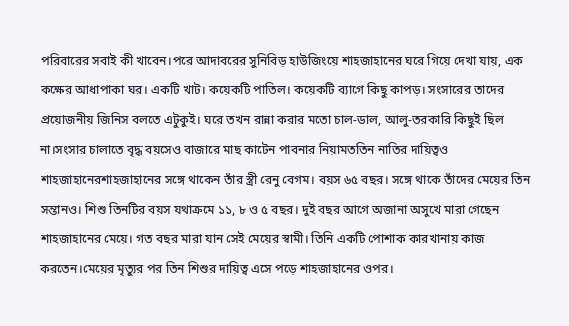পরিবারের সবাই কী খাবেন।পরে আদাবরের সুনিবিড় হাউজিংয়ে শাহজাহানের ঘরে গিয়ে দেখা যায়, এক কক্ষের আধাপাকা ঘর। একটি খাট। কয়েকটি পাতিল। কয়েকটি ব্যাগে কিছু কাপড়। সংসারের তাদের প্রয়োজনীয় জিনিস বলতে এটুকুই। ঘরে তখন রান্না করার মতো চাল-ডাল, আলু-তরকারি কিছুই ছিল না।সংসার চালাতে বৃদ্ধ বয়সেও বাজারে মাছ কাটেন পাবনার নিয়ামততিন নাতির দায়িত্বও শাহজাহানেরশাহজাহানের সঙ্গে থাকেন তাঁর স্ত্রী রেনু বেগম। বয়স ৬৫ বছর। সঙ্গে থাকে তাঁদের মেয়ের তিন সন্তানও। শিশু তিনটির বয়স যথাক্রমে ১১, ৮ ও ৫ বছর। দুই বছর আগে অজানা অসুখে মারা গেছেন শাহজাহানের মেয়ে। গত বছর মারা যান সেই মেয়ের স্বামী। তিনি একটি পোশাক কারখানায় কাজ করতেন।মেয়ের মৃত্যুর পর তিন শিশুর দায়িত্ব এসে পড়ে শাহজাহানের ওপর।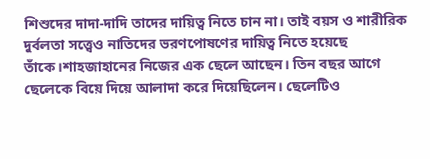শিশুদের দাদা-দাদি তাদের দায়িত্ব নিতে চান না। তাই বয়স ও শারীরিক দুর্বলতা সত্ত্বেও নাতিদের ভরণপোষণের দায়িত্ব নিতে হয়েছে তাঁকে।শাহজাহানের নিজের এক ছেলে আছেন। তিন বছর আগে ছেলেকে বিয়ে দিয়ে আলাদা করে দিয়েছিলেন। ছেলেটিও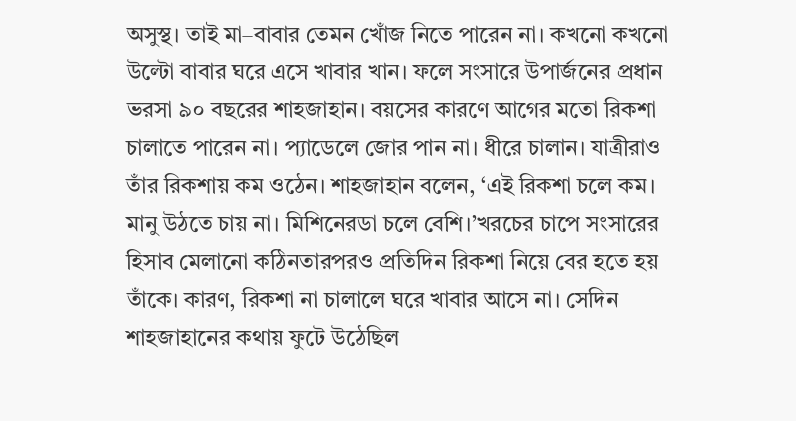অসুস্থ। তাই মা–বাবার তেমন খোঁজ নিতে পারেন না। কখনো কখনো উল্টো বাবার ঘরে এসে খাবার খান। ফলে সংসারে উপার্জনের প্রধান ভরসা ৯০ বছরের শাহজাহান। বয়সের কারণে আগের মতো রিকশা চালাতে পারেন না। প্যাডেলে জোর পান না। ধীরে চালান। যাত্রীরাও তাঁর রিকশায় কম ওঠেন। শাহজাহান বলেন, ‘এই রিকশা চলে কম। মানু উঠতে চায় না। মিশিনেরডা চলে বেশি।’খরচের চাপে সংসারের হিসাব মেলানো কঠিনতারপরও প্রতিদিন রিকশা নিয়ে বের হতে হয় তাঁকে। কারণ, রিকশা না চালালে ঘরে খাবার আসে না। সেদিন শাহজাহানের কথায় ফুটে উঠেছিল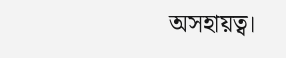অসহায়ত্ব।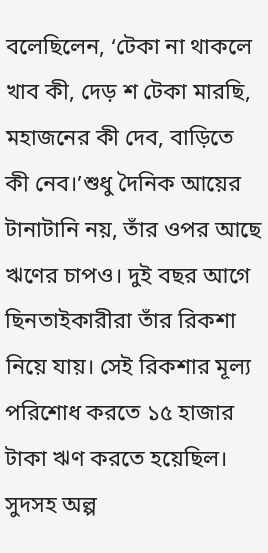বলেছিলেন, ‘টেকা না থাকলে খাব কী, দেড় শ টেকা মারছি, মহাজনের কী দেব, বাড়িতে কী নেব।’শুধু দৈনিক আয়ের টানাটানি নয়, তাঁর ওপর আছে ঋণের চাপও। দুই বছর আগে ছিনতাইকারীরা তাঁর রিকশা নিয়ে যায়। সেই রিকশার মূল্য পরিশোধ করতে ১৫ হাজার টাকা ঋণ করতে হয়েছিল। সুদসহ অল্প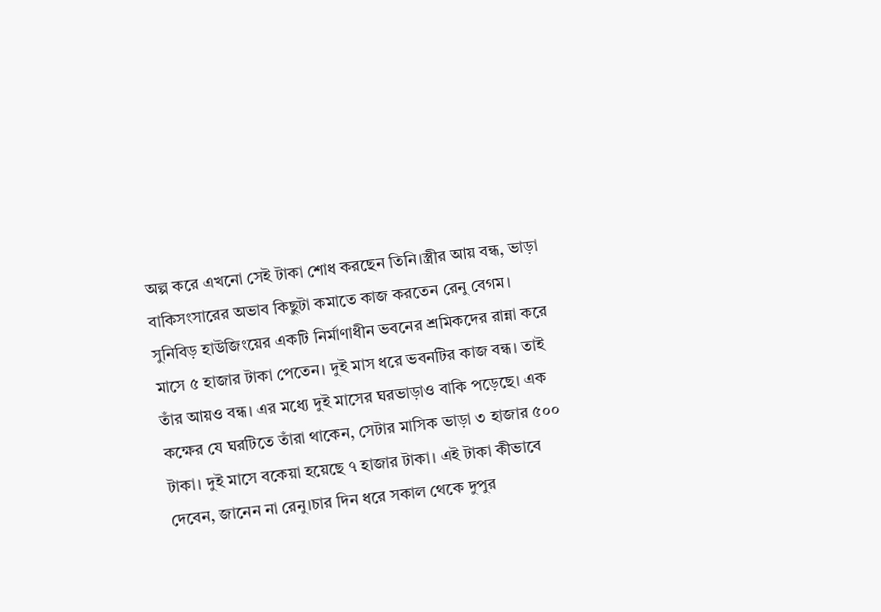অল্প করে এখনো সেই টাকা শোধ করছেন তিনি।স্ত্রীর আয় বন্ধ, ভাড়া বাকিসংসারের অভাব কিছুটা কমাতে কাজ করতেন রেনু বেগম। সুনিবিড় হাউজিংয়ের একটি নির্মাণাধীন ভবনের শ্রমিকদের রান্না করে মাসে ৫ হাজার টাকা পেতেন। দুই মাস ধরে ভবনটির কাজ বন্ধ। তাই তাঁর আয়ও বন্ধ। এর মধ্যে দুই মাসের ঘরভাড়াও বাকি পড়েছে। এক কক্ষের যে ঘরটিতে তাঁরা থাকেন, সেটার মাসিক ভাড়া ৩ হাজার ৫০০ টাকা। দুই মাসে বকেয়া হয়েছে ৭ হাজার টাকা। এই টাকা কীভাবে দেবেন, জানেন না রেনু।চার দিন ধরে সকাল থেকে দুপুর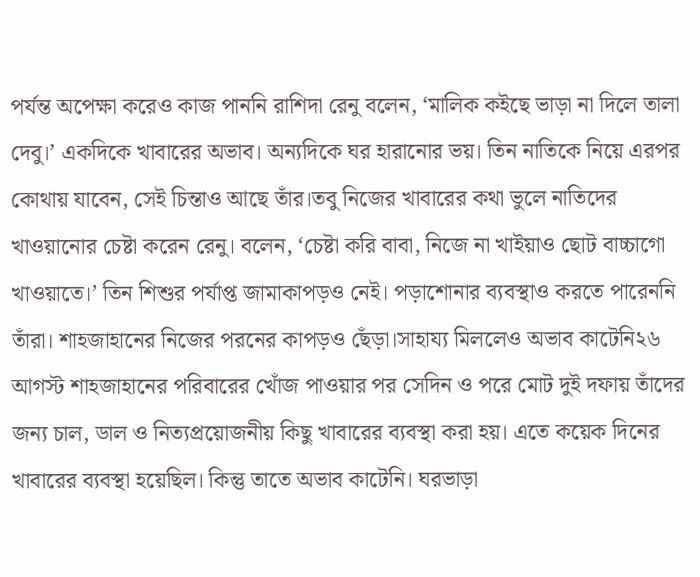পর্যন্ত অপেক্ষা করেও কাজ পাননি রাশিদা রেনু বলেন, ‘মালিক কইছে ভাড়া না দিলে তালা দেবু।’ একদিকে খাবারের অভাব। অন্যদিকে ঘর হারানোর ভয়। তিন নাতিকে নিয়ে এরপর কোথায় যাবেন, সেই চিন্তাও আছে তাঁর।তবু নিজের খাবারের কথা ভুলে নাতিদের খাওয়ানোর চেষ্টা করেন রেনু। বলেন, ‘চেষ্টা করি বাবা, নিজে না খাইয়াও ছোট বাচ্চাগো খাওয়াতে।’ তিন শিশুর পর্যাপ্ত জামাকাপড়ও নেই। পড়াশোনার ব্যবস্থাও করতে পারেননি তাঁরা। শাহজাহানের নিজের পরনের কাপড়ও ছেঁড়া।সাহায্য মিললেও অভাব কাটেনি২৬ আগস্ট শাহজাহানের পরিবারের খোঁজ পাওয়ার পর সেদিন ও পরে মোট দুই দফায় তাঁদের জন্য চাল, ডাল ও নিত্যপ্রয়োজনীয় কিছু খাবারের ব্যবস্থা করা হয়। এতে কয়েক দিনের খাবারের ব্যবস্থা হয়েছিল। কিন্তু তাতে অভাব কাটেনি। ঘরভাড়া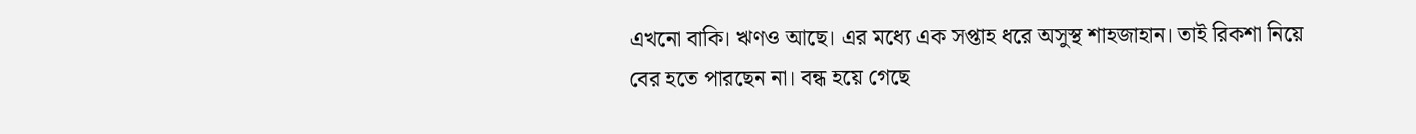এখনো বাকি। ঋণও আছে। এর মধ্যে এক সপ্তাহ ধরে অসুস্থ শাহজাহান। তাই রিকশা নিয়ে বের হতে পারছেন না। বন্ধ হয়ে গেছে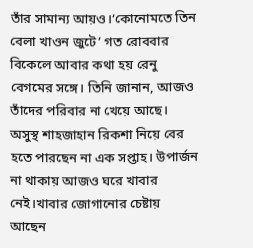তাঁর সামান্য আয়ও।‘কোনোমতে তিন বেলা খাওন জুটে’ গত রোববার বিকেলে আবার কথা হয় রেনু বেগমের সঙ্গে। তিনি জানান, আজও তাঁদের পরিবার না খেয়ে আছে। অসুস্থ শাহজাহান রিকশা নিয়ে বের হতে পারছেন না এক সপ্তাহ। উপার্জন না থাকায় আজও ঘরে খাবার নেই।খাবার জোগানোর চেষ্টায় আছেন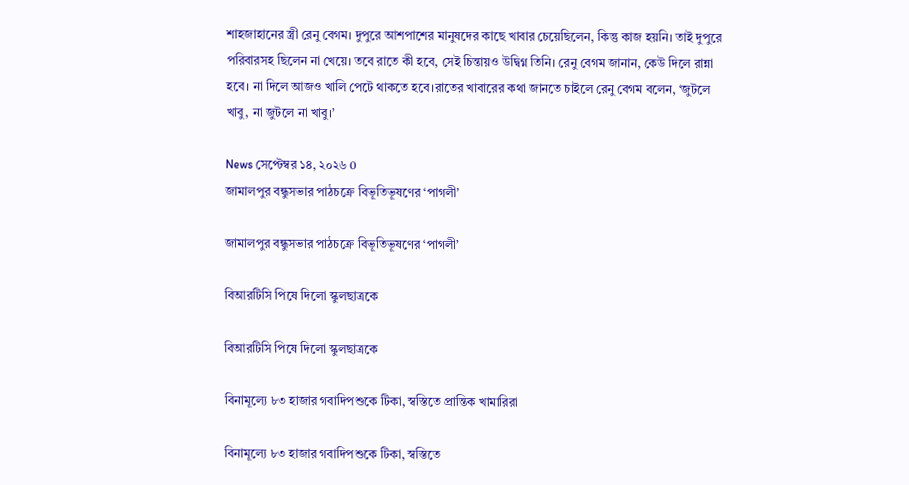শাহজাহানের স্ত্রী রেনু বেগম। দুপুরে আশপাশের মানুষদের কাছে খাবার চেয়েছিলেন, কিন্তু কাজ হয়নি। তাই দুপুরে পরিবারসহ ছিলেন না খেয়ে। তবে রাতে কী হবে, সেই চিন্তায়ও উদ্বিগ্ন তিনি। রেনু বেগম জানান, কেউ দিলে রান্না হবে। না দিলে আজও খালি পেটে থাকতে হবে।রাতের খাবারের কথা জানতে চাইলে রেনু বেগম বলেন, ‘জুটলে খাবু, না জুটলে না খাবু।’

News সেপ্টেম্বর ১৪, ২০২৬ 0
জামালপুর বন্ধুসভার পাঠচক্রে বিভূতিভূষণের ‘পাগলী’

জামালপুর বন্ধুসভার পাঠচক্রে বিভূতিভূষণের ‘পাগলী’

বিআরটিসি পিষে দিলো স্কুলছাত্রকে

বিআরটিসি পিষে দিলো স্কুলছাত্রকে

বিনামূল্যে ৮৩ হাজার গবাদিপশুকে টিকা, স্বস্তিতে প্রান্তিক খামারিরা

বিনামূল্যে ৮৩ হাজার গবাদিপশুকে টিকা, স্বস্তিতে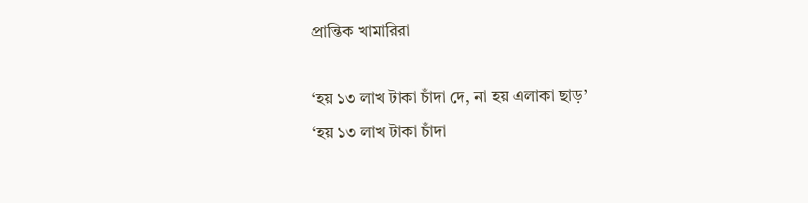প্রান্তিক খামারিরা

‘হয় ১৩ লাখ টাকা চাঁদা দে, না হয় এলাকা ছাড়’
‘হয় ১৩ লাখ টাকা চাঁদা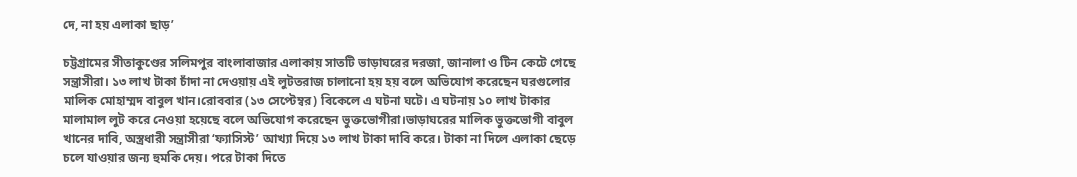দে, না হয় এলাকা ছাড়’

চট্টগ্রামের সীতাকুণ্ডের সলিমপুর বাংলাবাজার এলাকায় সাতটি ভাড়াঘরের দরজা, জানালা ও টিন কেটে গেছে সন্ত্রাসীরা। ১৩ লাখ টাকা চাঁদা না দেওয়ায় এই লুটতরাজ চালানো হয় হয় বলে অভিযোগ করেছেন ঘরগুলোর মালিক মোহাম্মদ বাবুল খান।রোববার (১৩ সেপ্টেম্বর) বিকেলে এ ঘটনা ঘটে। এ ঘটনায় ১০ লাখ টাকার মালামাল লুট করে নেওয়া হয়েছে বলে অভিযোগ করেছেন ভুক্তভোগীরা।ভাড়াঘরের মালিক ভুক্তভোগী বাবুল খানের দাবি, অস্ত্রধারী সন্ত্রাসীরা ‘ফ্যাসিস্ট’ আখ্যা দিয়ে ১৩ লাখ টাকা দাবি করে। টাকা না দিলে এলাকা ছেড়ে চলে যাওয়ার জন্য হুমকি দেয়। পরে টাকা দিতে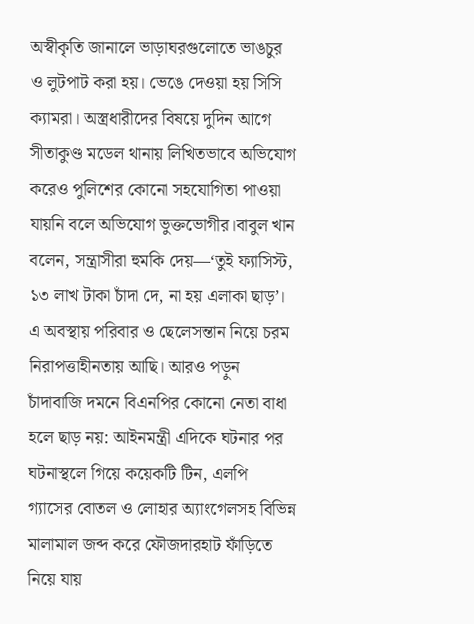অস্বীকৃতি জানালে ভাড়াঘরগুলোতে ভাঙচুর ও লুটপাট করা হয়। ভেঙে দেওয়া হয় সিসি ক্যামরা। অস্ত্রধারীদের বিষয়ে দুদিন আগে সীতাকুণ্ড মডেল থানায় লিখিতভাবে অভিযোগ করেও পুলিশের কোনো সহযোগিতা পাওয়া যায়নি বলে অভিযোগ ভুক্তভোগীর।বাবুল খান বলেন, সন্ত্রাসীরা হুমকি দেয়—‘তুই ফ্যাসিস্ট, ১৩ লাখ টাকা চাঁদা দে, না হয় এলাকা ছাড়’। এ অবস্থায় পরিবার ও ছেলেসন্তান নিয়ে চরম নিরাপত্তাহীনতায় আছি। আরও পড়ুন চাঁদাবাজি দমনে বিএনপির কোনো নেতা বাধা হলে ছাড় নয়: আইনমন্ত্রী এদিকে ঘটনার পর ঘটনাস্থলে গিয়ে কয়েকটি টিন, এলপি গ্যাসের বোতল ও লোহার অ্যাংগেলসহ বিভিন্ন মালামাল জব্দ করে ফৌজদারহাট ফাঁড়িতে নিয়ে যায়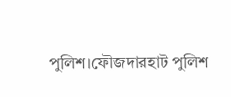পুলিশ।ফৌজদারহাট পুলিশ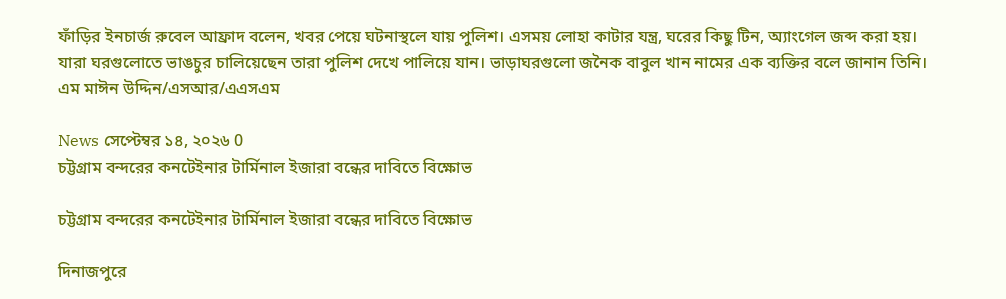ফাঁড়ির ইনচার্জ রুবেল আফ্রাদ বলেন, খবর পেয়ে ঘটনাস্থলে যায় পুলিশ। এসময় লোহা কাটার যন্ত্র, ঘরের কিছু টিন, অ্যাংগেল জব্দ করা হয়। যারা ঘরগুলোতে ভাঙচুর চালিয়েছেন তারা পুলিশ দেখে পালিয়ে যান। ভাড়াঘরগুলো জনৈক বাবুল খান নামের এক ব্যক্তির বলে জানান তিনি। এম মাঈন উদ্দিন/এসআর/এএসএম

News সেপ্টেম্বর ১৪, ২০২৬ 0
চট্টগ্রাম বন্দরের কনটেইনার টার্মিনাল ইজারা বন্ধের দাবিতে বিক্ষোভ

চট্টগ্রাম বন্দরের কনটেইনার টার্মিনাল ইজারা বন্ধের দাবিতে বিক্ষোভ

দিনাজপুরে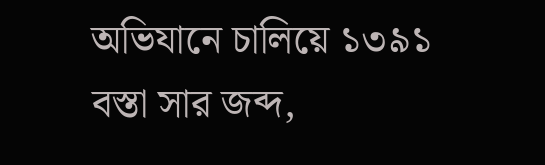অভিযানে চালিয়ে ১৩৯১ বস্তা সার জব্দ,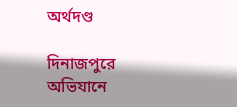অর্থদণ্ড

দিনাজপুরে অভিযানে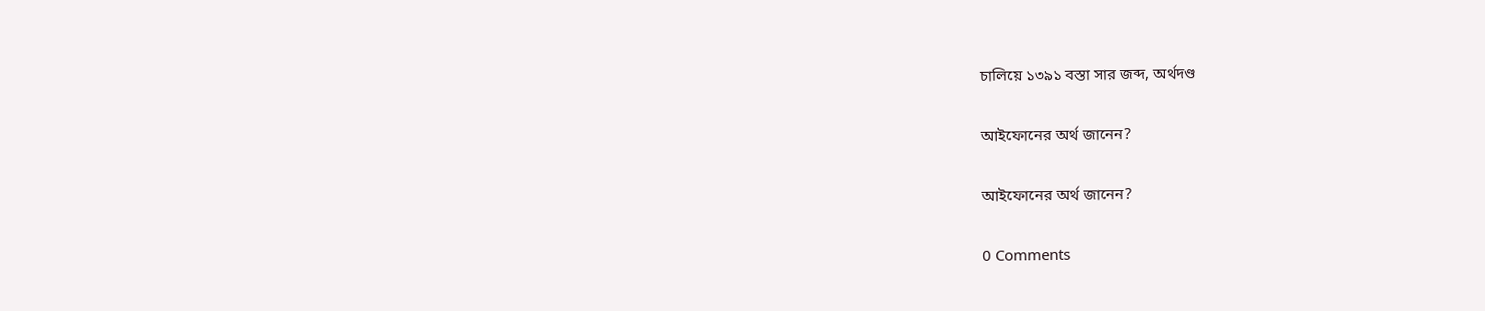চালিয়ে ১৩৯১ বস্তা সার জব্দ, অর্থদণ্ড

আইফোনের অর্থ জানেন?

আইফোনের অর্থ জানেন?

0 Comments